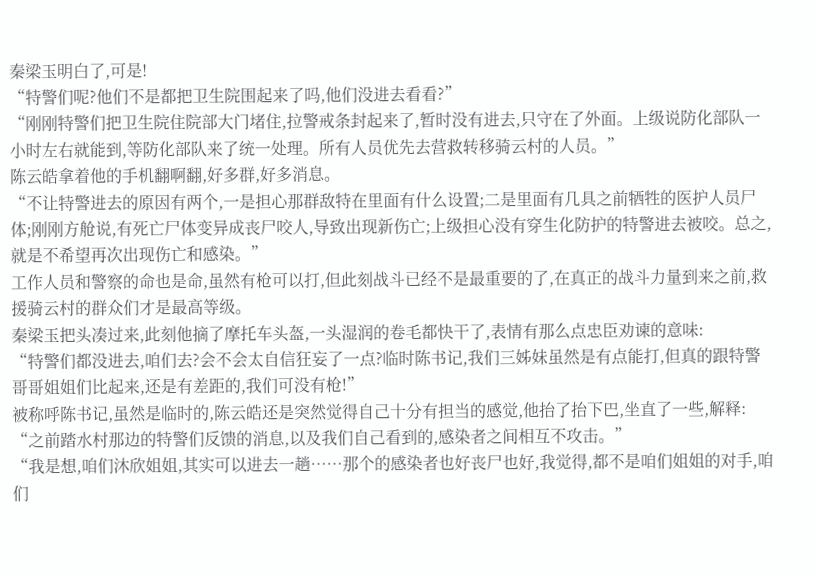秦梁玉明白了,可是!
“特警们呢?他们不是都把卫生院围起来了吗,他们没进去看看?”
“刚刚特警们把卫生院住院部大门堵住,拉警戒条封起来了,暂时没有进去,只守在了外面。上级说防化部队一小时左右就能到,等防化部队来了统一处理。所有人员优先去营救转移骑云村的人员。”
陈云皓拿着他的手机翻啊翻,好多群,好多消息。
“不让特警进去的原因有两个,一是担心那群敌特在里面有什么设置;二是里面有几具之前牺牲的医护人员尸体;刚刚方舱说,有死亡尸体变异成丧尸咬人,导致出现新伤亡;上级担心没有穿生化防护的特警进去被咬。总之,就是不希望再次出现伤亡和感染。”
工作人员和警察的命也是命,虽然有枪可以打,但此刻战斗已经不是最重要的了,在真正的战斗力量到来之前,救援骑云村的群众们才是最高等级。
秦梁玉把头凑过来,此刻他摘了摩托车头盔,一头湿润的卷毛都快干了,表情有那么点忠臣劝谏的意味:
“特警们都没进去,咱们去?会不会太自信狂妄了一点?临时陈书记,我们三姊妹虽然是有点能打,但真的跟特警哥哥姐姐们比起来,还是有差距的,我们可没有枪!”
被称呼陈书记,虽然是临时的,陈云皓还是突然觉得自己十分有担当的感觉,他抬了抬下巴,坐直了一些,解释:
“之前踏水村那边的特警们反馈的消息,以及我们自己看到的,感染者之间相互不攻击。”
“我是想,咱们沐欣姐姐,其实可以进去一趟……那个的感染者也好丧尸也好,我觉得,都不是咱们姐姐的对手,咱们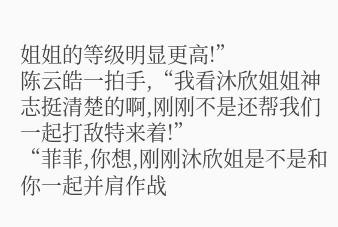姐姐的等级明显更高!”
陈云皓一拍手,“我看沐欣姐姐神志挺清楚的啊,刚刚不是还帮我们一起打敌特来着!”
“菲菲,你想,刚刚沐欣姐是不是和你一起并肩作战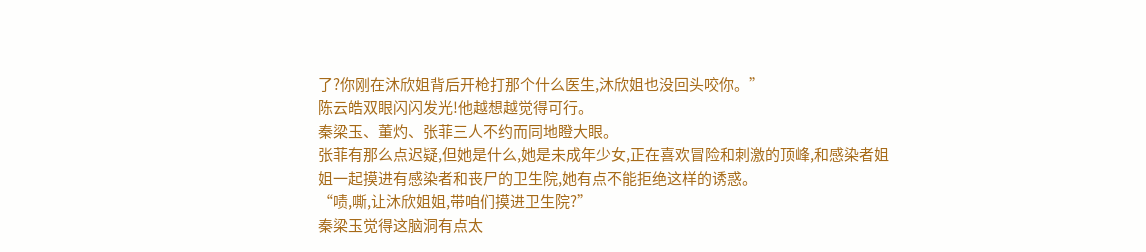了?你刚在沐欣姐背后开枪打那个什么医生,沐欣姐也没回头咬你。”
陈云皓双眼闪闪发光!他越想越觉得可行。
秦梁玉、董灼、张菲三人不约而同地瞪大眼。
张菲有那么点迟疑,但她是什么,她是未成年少女,正在喜欢冒险和刺激的顶峰,和感染者姐姐一起摸进有感染者和丧尸的卫生院,她有点不能拒绝这样的诱惑。
“啧,嘶,让沐欣姐姐,带咱们摸进卫生院?”
秦梁玉觉得这脑洞有点太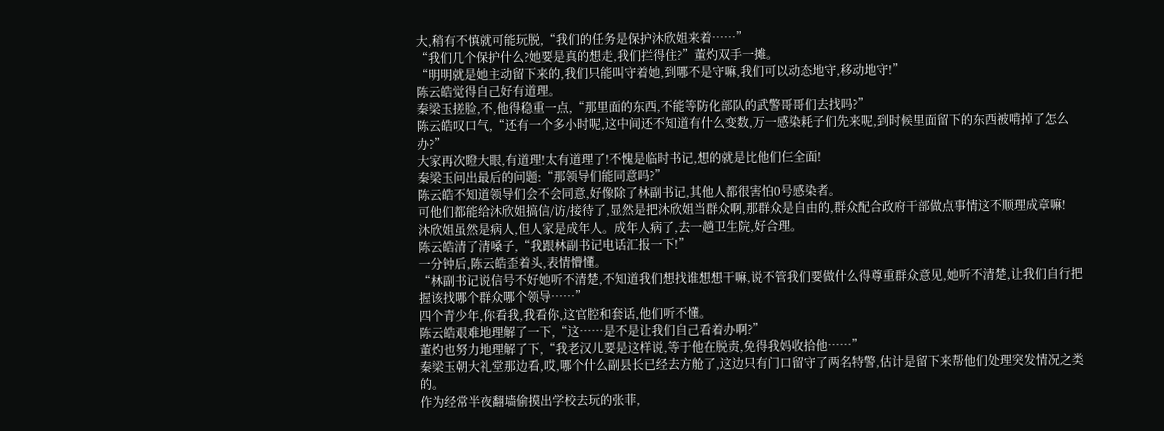大,稍有不慎就可能玩脱,“我们的任务是保护沐欣姐来着……”
“我们几个保护什么?她要是真的想走,我们拦得住?”董灼双手一摊。
“明明就是她主动留下来的,我们只能叫守着她,到哪不是守嘛,我们可以动态地守,移动地守!”
陈云皓觉得自己好有道理。
秦梁玉搓脸,不,他得稳重一点,“那里面的东西,不能等防化部队的武警哥哥们去找吗?”
陈云皓叹口气,“还有一个多小时呢,这中间还不知道有什么变数,万一感染耗子们先来呢,到时候里面留下的东西被啃掉了怎么办?”
大家再次瞪大眼,有道理!太有道理了!不愧是临时书记,想的就是比他们仨全面!
秦梁玉问出最后的问题:“那领导们能同意吗?”
陈云皓不知道领导们会不会同意,好像除了林副书记,其他人都很害怕0号感染者。
可他们都能给沐欣姐搞信/访/接待了,显然是把沐欣姐当群众啊,那群众是自由的,群众配合政府干部做点事情这不顺理成章嘛!
沐欣姐虽然是病人,但人家是成年人。成年人病了,去一趟卫生院,好合理。
陈云皓清了清嗓子,“我跟林副书记电话汇报一下!”
一分钟后,陈云皓歪着头,表情懵懂。
“林副书记说信号不好她听不清楚,不知道我们想找谁想想干嘛,说不管我们要做什么得尊重群众意见,她听不清楚,让我们自行把握该找哪个群众哪个领导……”
四个青少年,你看我,我看你,这官腔和套话,他们听不懂。
陈云皓艰难地理解了一下,“这……是不是让我们自己看着办啊?”
董灼也努力地理解了下,“我老汉儿要是这样说,等于他在脱责,免得我妈收拾他……”
秦梁玉朝大礼堂那边看,哎,哪个什么副县长已经去方舱了,这边只有门口留守了两名特警,估计是留下来帮他们处理突发情况之类的。
作为经常半夜翻墙偷摸出学校去玩的张菲,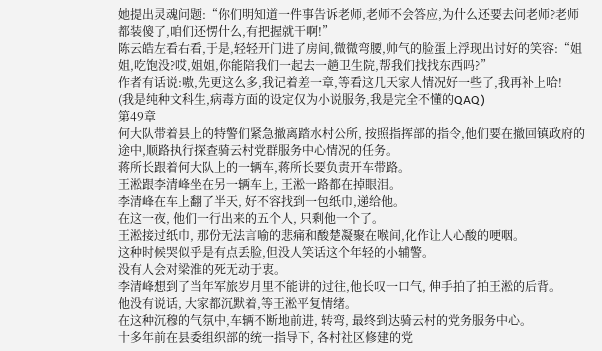她提出灵魂问题:“你们明知道一件事告诉老师,老师不会答应,为什么还要去问老师?老师都装傻了,咱们还愣什么,有把握就干啊!”
陈云皓左看右看,于是,轻轻开门进了房间,微微弯腰,帅气的脸蛋上浮现出讨好的笑容:“姐姐,吃饱没?哎,姐姐,你能陪我们一起去一趟卫生院,帮我们找找东西吗?”
作者有话说:嗷,先更这么多,我记着差一章,等看这几天家人情况好一些了,我再补上哈!
(我是纯种文科生,病毒方面的设定仅为小说服务,我是完全不懂的QAQ)
第49章
何大队带着县上的特警们紧急撤离踏水村公所, 按照指挥部的指令,他们要在撤回镇政府的途中,顺路执行探查骑云村党群服务中心情况的任务。
蒋所长跟着何大队上的一辆车,蒋所长要负责开车带路。
王淞跟李清峰坐在另一辆车上, 王淞一路都在掉眼泪。
李清峰在车上翻了半天, 好不容找到一包纸巾,递给他。
在这一夜, 他们一行出来的五个人, 只剩他一个了。
王淞接过纸巾, 那份无法言喻的悲痛和酸楚凝聚在喉间,化作让人心酸的哽咽。
这种时候哭似乎是有点丢脸,但没人笑话这个年轻的小辅警。
没有人会对梁淮的死无动于衷。
李清峰想到了当年军旅岁月里不能讲的过往,他长叹一口气, 伸手拍了拍王淞的后背。
他没有说话, 大家都沉默着,等王淞平复情绪。
在这种沉穆的气氛中,车辆不断地前进, 转弯, 最终到达骑云村的党务服务中心。
十多年前在县委组织部的统一指导下, 各村社区修建的党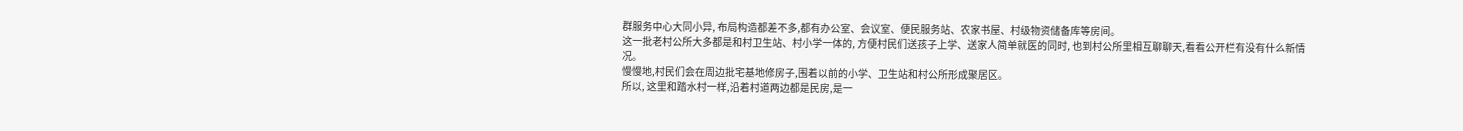群服务中心大同小异, 布局构造都差不多,都有办公室、会议室、便民服务站、农家书屋、村级物资储备库等房间。
这一批老村公所大多都是和村卫生站、村小学一体的, 方便村民们送孩子上学、送家人简单就医的同时, 也到村公所里相互聊聊天,看看公开栏有没有什么新情况。
慢慢地,村民们会在周边批宅基地修房子,围着以前的小学、卫生站和村公所形成聚居区。
所以, 这里和踏水村一样,沿着村道两边都是民房,是一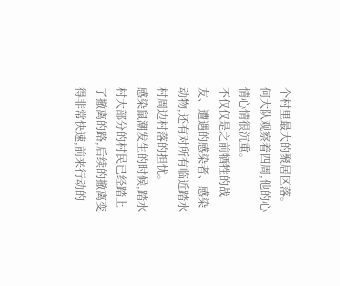个村里最大的聚居区落。
何大队观察着四周,他的心情心情很沉重。
不仅仅是之前牺牲的战友、遭遇的感染者、感染动物,还有对所有临近踏水村周边村落的担忧。
感染鼠潮发生的时候,踏水村大部分的村民已经踏上了撤离的路,后续的撤离变得非常快速,前来行动的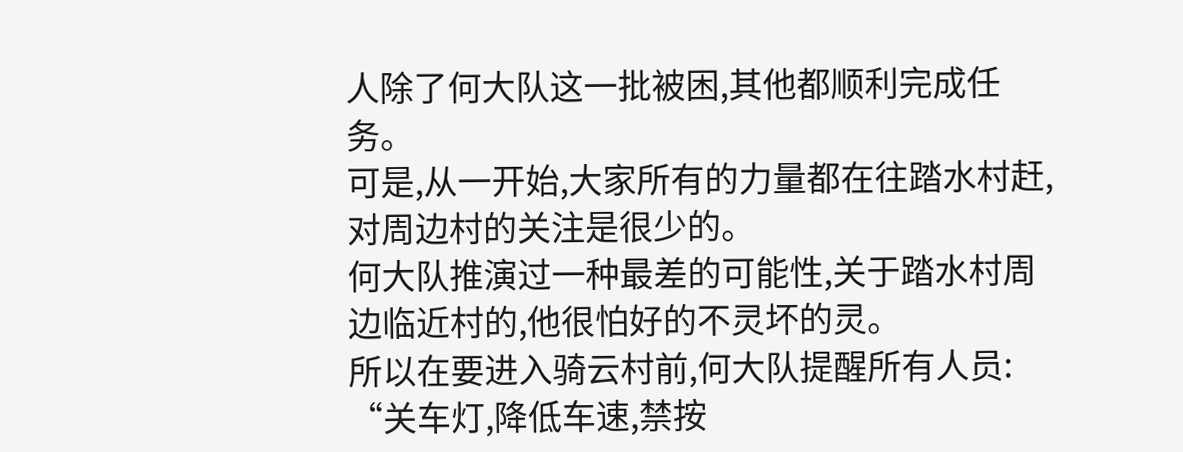人除了何大队这一批被困,其他都顺利完成任务。
可是,从一开始,大家所有的力量都在往踏水村赶,对周边村的关注是很少的。
何大队推演过一种最差的可能性,关于踏水村周边临近村的,他很怕好的不灵坏的灵。
所以在要进入骑云村前,何大队提醒所有人员:
“关车灯,降低车速,禁按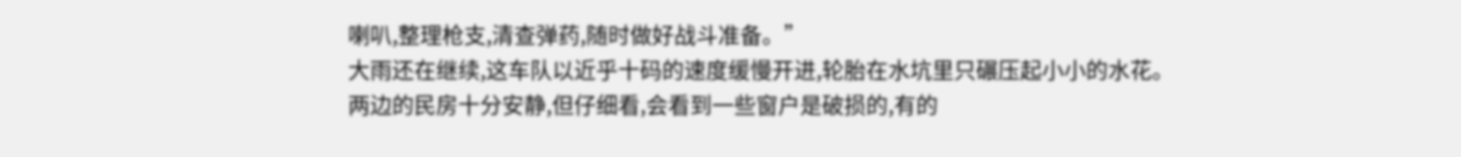喇叭,整理枪支,清查弹药,随时做好战斗准备。”
大雨还在继续,这车队以近乎十码的速度缓慢开进,轮胎在水坑里只碾压起小小的水花。
两边的民房十分安静,但仔细看,会看到一些窗户是破损的,有的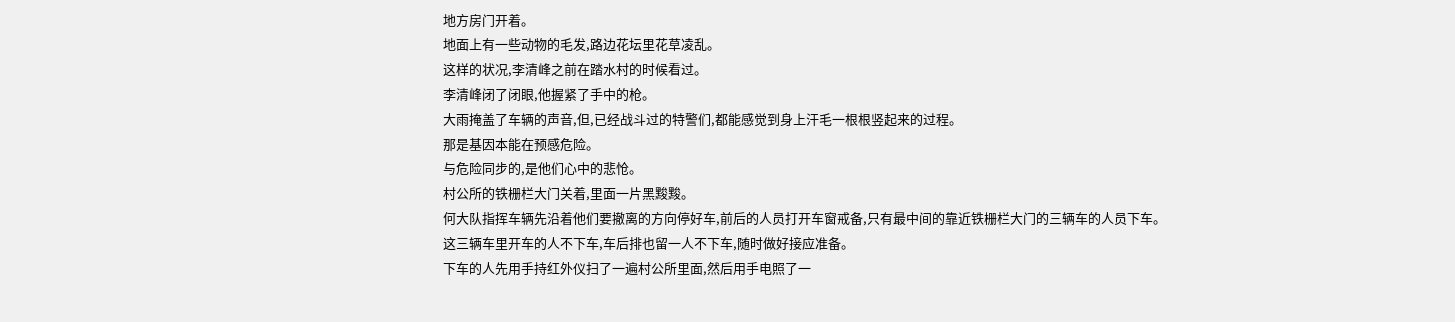地方房门开着。
地面上有一些动物的毛发,路边花坛里花草凌乱。
这样的状况,李清峰之前在踏水村的时候看过。
李清峰闭了闭眼,他握紧了手中的枪。
大雨掩盖了车辆的声音,但,已经战斗过的特警们,都能感觉到身上汗毛一根根竖起来的过程。
那是基因本能在预感危险。
与危险同步的,是他们心中的悲怆。
村公所的铁栅栏大门关着,里面一片黑黢黢。
何大队指挥车辆先沿着他们要撤离的方向停好车,前后的人员打开车窗戒备,只有最中间的靠近铁栅栏大门的三辆车的人员下车。
这三辆车里开车的人不下车,车后排也留一人不下车,随时做好接应准备。
下车的人先用手持红外仪扫了一遍村公所里面,然后用手电照了一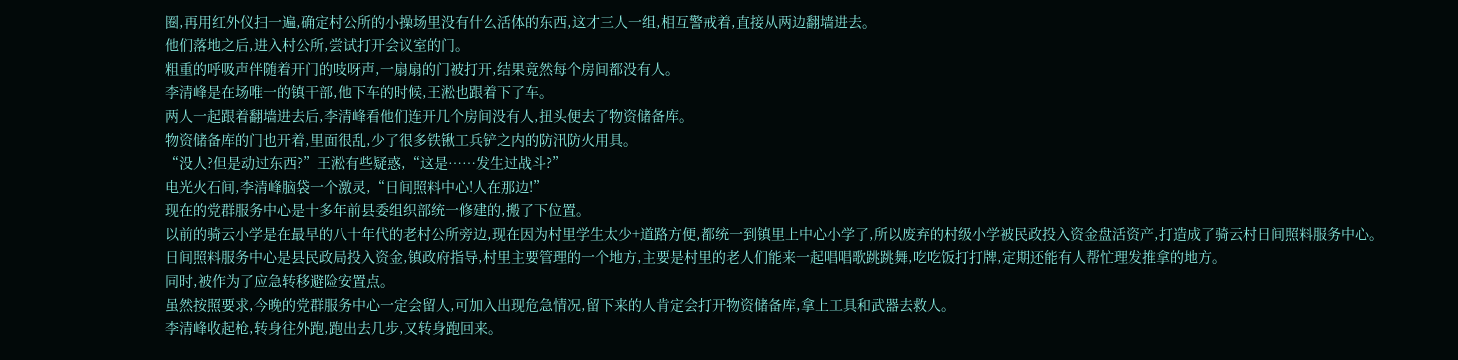圈,再用红外仪扫一遍,确定村公所的小操场里没有什么活体的东西,这才三人一组,相互警戒着,直接从两边翻墙进去。
他们落地之后,进入村公所,尝试打开会议室的门。
粗重的呼吸声伴随着开门的吱呀声,一扇扇的门被打开,结果竟然每个房间都没有人。
李清峰是在场唯一的镇干部,他下车的时候,王淞也跟着下了车。
两人一起跟着翻墙进去后,李清峰看他们连开几个房间没有人,扭头便去了物资储备库。
物资储备库的门也开着,里面很乱,少了很多铁锹工兵铲之内的防汛防火用具。
“没人?但是动过东西?”王淞有些疑惑,“这是……发生过战斗?”
电光火石间,李清峰脑袋一个激灵,“日间照料中心!人在那边!”
现在的党群服务中心是十多年前县委组织部统一修建的,搬了下位置。
以前的骑云小学是在最早的八十年代的老村公所旁边,现在因为村里学生太少+道路方便,都统一到镇里上中心小学了,所以废弃的村级小学被民政投入资金盘活资产,打造成了骑云村日间照料服务中心。
日间照料服务中心是县民政局投入资金,镇政府指导,村里主要管理的一个地方,主要是村里的老人们能来一起唱唱歌跳跳舞,吃吃饭打打牌,定期还能有人帮忙理发推拿的地方。
同时,被作为了应急转移避险安置点。
虽然按照要求,今晚的党群服务中心一定会留人,可加入出现危急情况,留下来的人肯定会打开物资储备库,拿上工具和武器去救人。
李清峰收起枪,转身往外跑,跑出去几步,又转身跑回来。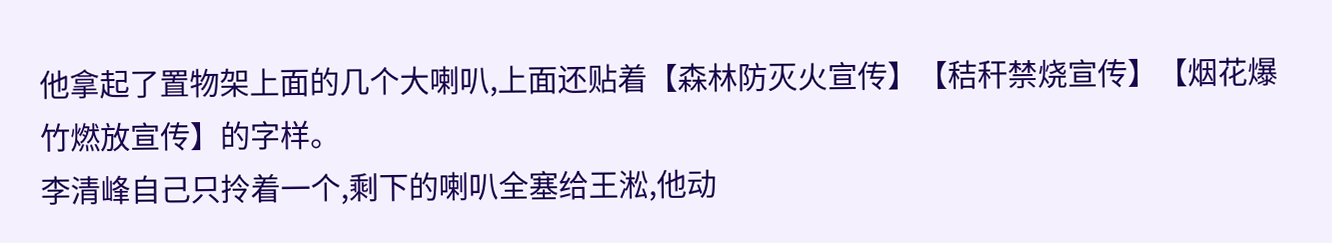他拿起了置物架上面的几个大喇叭,上面还贴着【森林防灭火宣传】【秸秆禁烧宣传】【烟花爆竹燃放宣传】的字样。
李清峰自己只拎着一个,剩下的喇叭全塞给王淞,他动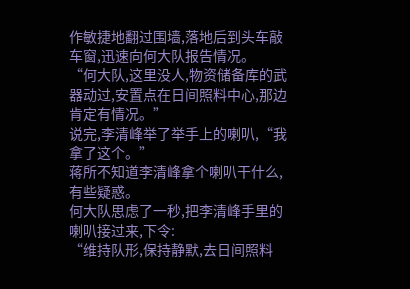作敏捷地翻过围墙,落地后到头车敲车窗,迅速向何大队报告情况。
“何大队,这里没人,物资储备库的武器动过,安置点在日间照料中心,那边肯定有情况。”
说完,李清峰举了举手上的喇叭,“我拿了这个。”
蒋所不知道李清峰拿个喇叭干什么,有些疑惑。
何大队思虑了一秒,把李清峰手里的喇叭接过来,下令:
“维持队形,保持静默,去日间照料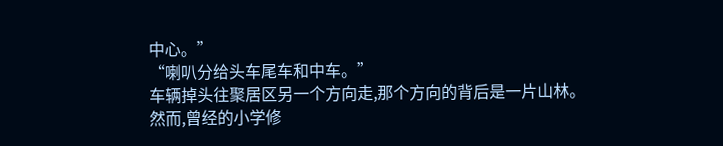中心。”
“喇叭分给头车尾车和中车。”
车辆掉头往聚居区另一个方向走,那个方向的背后是一片山林。
然而,曾经的小学修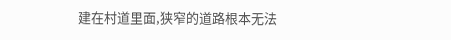建在村道里面,狭窄的道路根本无法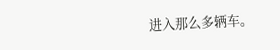进入那么多辆车。